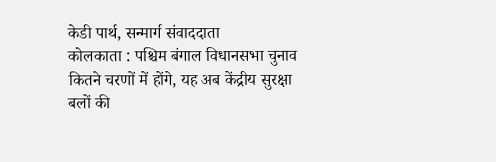केडी पार्थ, सन्मार्ग संवाददाता
कोलकाता : पश्चिम बंगाल विधानसभा चुनाव कितने चरणों में होंगे, यह अब केंद्रीय सुरक्षा बलों की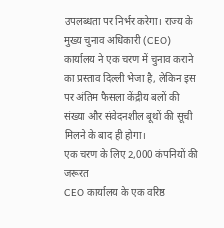उपलब्धता पर निर्भर करेगा। राज्य के मुख्य चुनाव अधिकारी (CEO) कार्यालय ने एक चरण में चुनाव कराने का प्रस्ताव दिल्ली भेजा है, लेकिन इस पर अंतिम फैसला केंद्रीय बलों की संख्या और संवेदनशील बूथों की सूची मिलने के बाद ही होगा।
एक चरण के लिए 2,000 कंपनियों की जरूरत
CEO कार्यालय के एक वरिष्ठ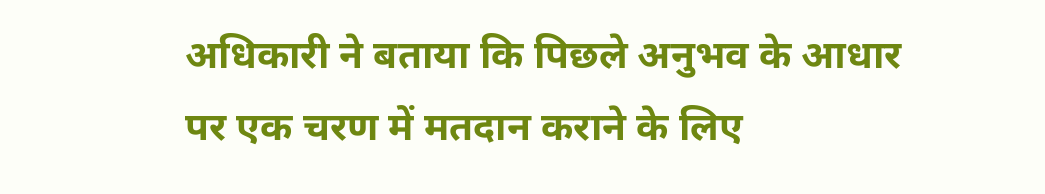अधिकारी ने बताया कि पिछले अनुभव के आधार पर एक चरण में मतदान कराने के लिए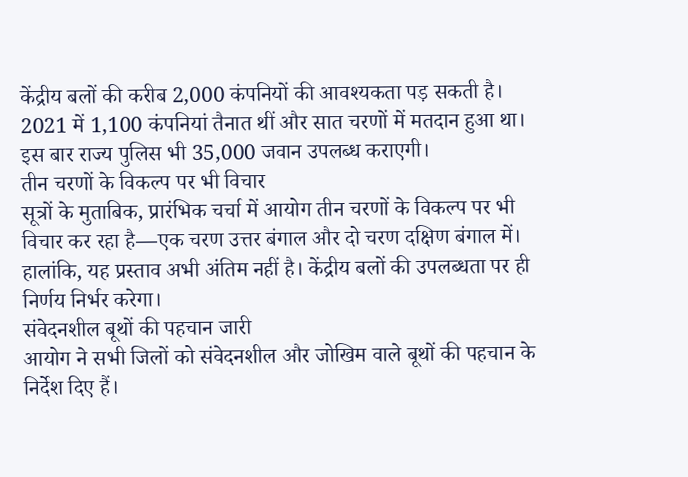केंद्रीय बलों की करीब 2,000 कंपनियों की आवश्यकता पड़ सकती है। 2021 में 1,100 कंपनियां तैनात थीं और सात चरणों में मतदान हुआ था। इस बार राज्य पुलिस भी 35,000 जवान उपलब्ध कराएगी।
तीन चरणों के विकल्प पर भी विचार
सूत्रों के मुताबिक, प्रारंभिक चर्चा में आयोग तीन चरणों के विकल्प पर भी विचार कर रहा है—एक चरण उत्तर बंगाल और दो चरण दक्षिण बंगाल में। हालांकि, यह प्रस्ताव अभी अंतिम नहीं है। केंद्रीय बलों की उपलब्धता पर ही निर्णय निर्भर करेगा।
संवेदनशील बूथों की पहचान जारी
आयोग ने सभी जिलों को संवेदनशील और जोखिम वाले बूथों की पहचान के निर्देश दिए हैं।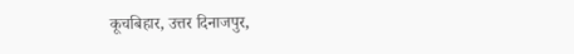कूचबिहार, उत्तर दिनाजपुर,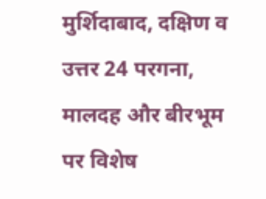मुर्शिदाबाद, दक्षिण व उत्तर 24 परगना, मालदह और बीरभूम पर विशेष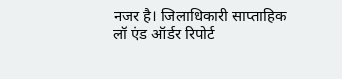नजर है। जिलाधिकारी साप्ताहिक लॉ एंड ऑर्डर रिपोर्ट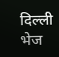दिल्ली भेज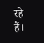रहे हैं।